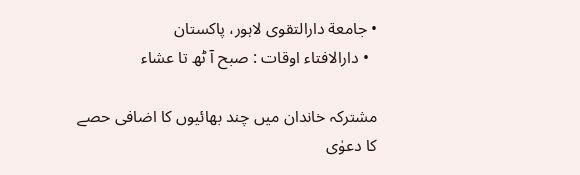• جامعة دارالتقوی لاہور، پاکستان
  • دارالافتاء اوقات : صبح آ ٹھ تا عشاء

مشترکہ خاندان میں چند بھائیوں کا اضافی حصے کا دعوٰی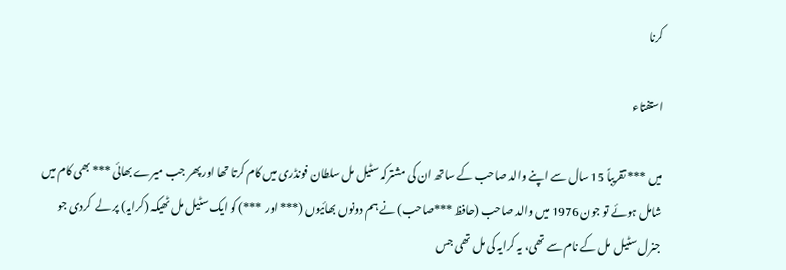کرنا

استفتاء

میں *** تقریباً 15 سال سے اپنے والد صاحب کے ساتھ ان کی مشترکہ سٹیل مل سلطان فونڈری میں کام کرتا تھا اور پھر جب میرے بھائی *** بھی کام میں شامل ہوئے تو جون 1976 ميں والد صاحب (حافظ ***صاحب) نے ہم دونوں بھائیوں (*** اور  ***) کو ایک سٹیل مل ٹھیکہ (کرایہ) پر لے  کردی جو جنرل سٹیل  مل کے نام سے تھی، یہ کرایہ کی مل تھی جس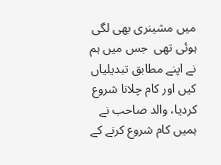میں مشینری بھی لگی ہوئی تھی  جس میں ہم نے اپنے مطابق تبدیلیاں کیں اور کام چلانا شروع کردیا، والد صاحب نے ہمیں کام شروع کرنے کے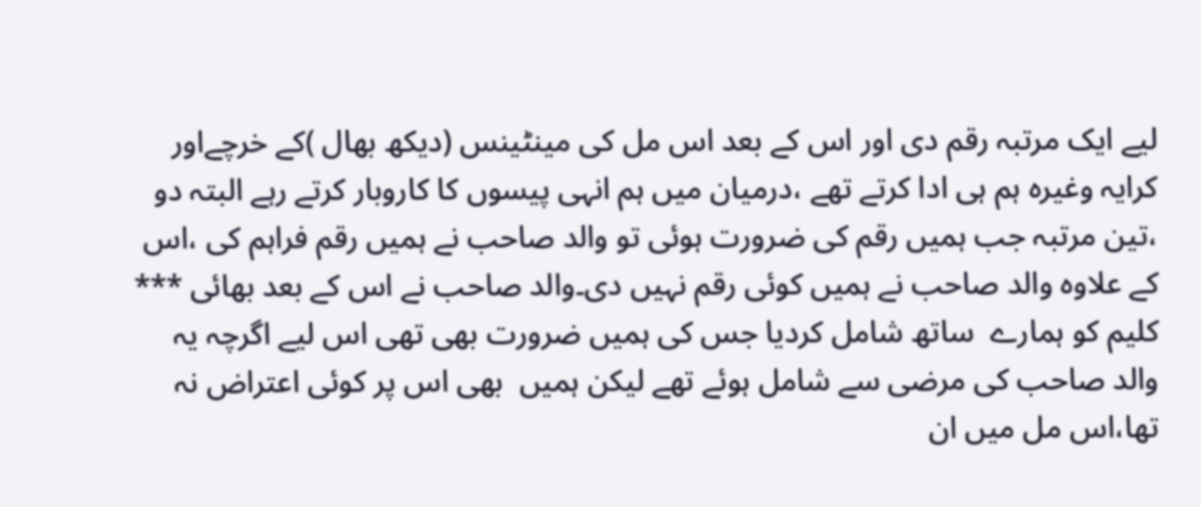لیے ایک مرتبہ رقم دی اور اس کے بعد اس مل کی مینٹینس (ديکھ بھال )کے خرچےاور کرایہ وغیرہ ہم ہی ادا کرتے تھے ،درمیان میں ہم انہی پیسوں کا کاروبار کرتے رہے البتہ دو ،تین مرتبہ جب ہمیں رقم کی ضرورت ہوئی تو والد صاحب نے ہمیں رقم فراہم کی ،اس کے علاوہ والد صاحب نے ہمیں کوئی رقم نہیں دی۔والد صاحب نے اس کے بعد بھائی *** کلیم کو ہمارے  ساتھ شامل کردیا جس کی ہمیں ضرورت بھی تھی اس لیے اگرچہ یہ والد صاحب کی مرضی سے شامل ہوئے تھے لیکن ہمیں  بھی اس پر کوئی اعتراض نہ تھا،اس مل میں ان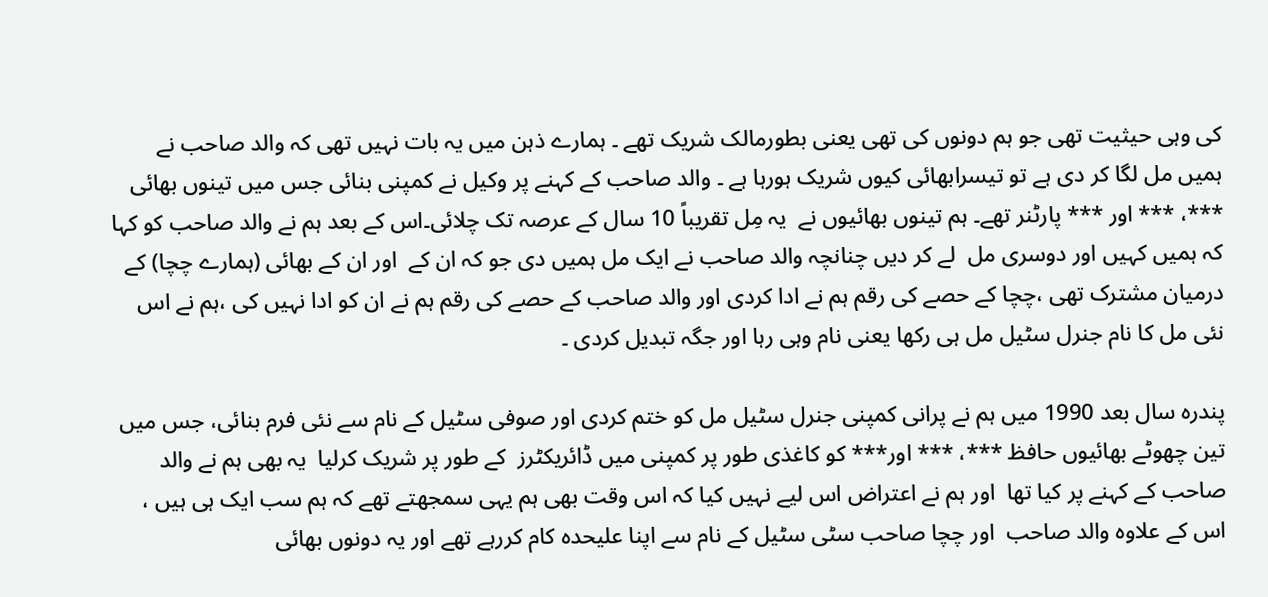کی وہی حیثیت تھی جو ہم دونوں کی تھی یعنی بطورمالک شریک تھے ۔ ہمارے ذہن میں یہ بات نہیں تھی کہ والد صاحب نے ہمیں مل لگا کر دی ہے تو تیسرابھائی کیوں شریک ہورہا ہے ۔ والد صاحب کے کہنے پر وکیل نے کمپنی بنائی جس میں تینوں بھائی ***، *** اور *** پارٹنر تھے۔ ہم تینوں بھائیوں نے  یہ مِل تقریباً 10 سال کے عرصہ تک چلائی۔اس کے بعد ہم نے والد صاحب کو کہا کہ ہمیں کہیں اور دوسری مل  لے کر دیں چنانچہ والد صاحب نے ایک مل ہمیں دی جو کہ ان کے  اور ان کے بھائی (ہمارے چچا) کے درمیان مشترک تھی ،چچا کے حصے کی رقم ہم نے ادا کردی اور والد صاحب کے حصے کی رقم ہم نے ان کو ادا نہیں کی ،ہم نے اس نئی مل کا نام جنرل سٹیل مل ہی رکھا یعنی نام وہی رہا اور جگہ تبدیل کردی ۔

پندرہ سال بعد 1990 میں ہم نے پرانی کمپنی جنرل سٹیل مل کو ختم کردی اور صوفی سٹیل کے نام سے نئی فرم بنائی، جس میں تین چھوٹے بھائیوں حافظ ***، *** اور*** کو کاغذی طور پر کمپنی میں ڈائریکٹرز  کے طور پر شریک کرلیا  یہ بھی ہم نے والد صاحب کے کہنے پر کیا تھا  اور ہم نے اعتراض اس لیے نہیں کیا کہ اس وقت بھی ہم یہی سمجھتے تھے کہ ہم سب ایک ہی ہیں ، اس کے علاوہ والد صاحب  اور چچا صاحب سٹی سٹیل کے نام سے اپنا علیحدہ کام کررہے تھے اور یہ دونوں بھائی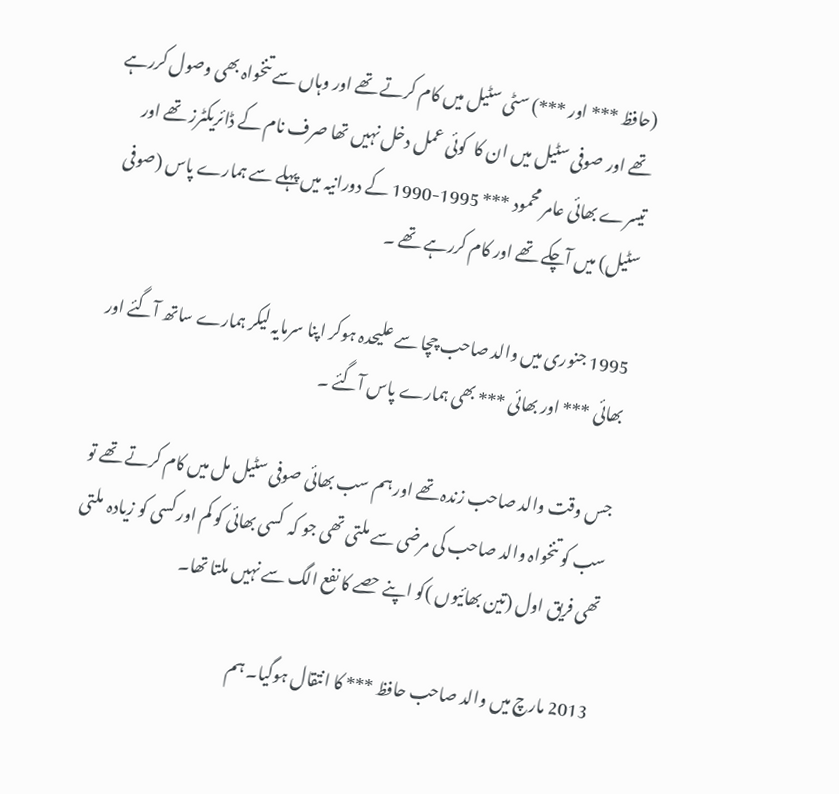(حافظ *** اور ***) سٹی سٹیل میں کام کرتے تھے اور وہاں سے تنخواہ بھی وصول کررہے تھے اور صوفی سٹیل میں ان کا  کوئی عمل دخل نہیں تھا صرف نام کے ڈائریکٹرز تھے اور تیسرے بھائی عامر محمود *** 1995-1990 کے دورانیہ میں پہلے سے ہمارے پاس (صوفی سٹیل) میں آچکے تھے اور کام کررہے تھے ۔

1995 جنوری میں والد صاحب چچا سے علیحدہ ہوکر اپنا سرمایہ لیکر ہمارے ساتھ آگئے اور بھائی *** اور بھائی *** بھی ہمارے پاس آگئے ۔

جس وقت والد صاحب زندہ تھے اور ہم سب بھائی صوفی سٹیل مل میں کام کرتے تھے تو سب کو تنخواہ والد صاحب کی مرضی سے ملتی تھی جو کہ  کسی بھائی کو کم اور کسی کو زیادہ  ملتی تھی فریق اول (تین بھائیوں )کو اپنے حصے کا نفع الگ سے نہیں ملتا تھا۔

2013 مارچ میں والد صاحب حافظ *** کا انتقال ہوگیا۔ ہم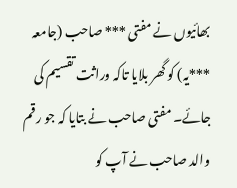بھائیوں نے مفتی *** صاحب (جامعہ ***یہ) کو گھر بلایا تاکہ وراثت تقسیم کی جائے۔ مفتی صاحب نے بتایا کہ جو رقم والد صاحب نے آپ کو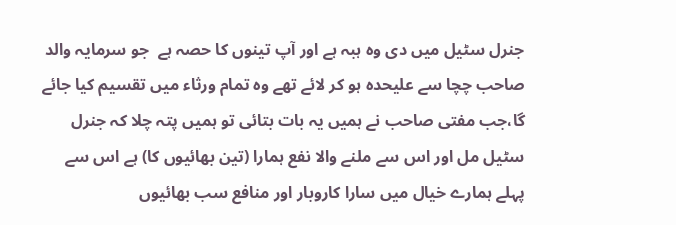جنرل سٹیل میں دی وہ ہبہ ہے اور آپ تینوں کا حصہ ہے  جو سرمایہ والد صاحب چچا سے علیحدہ ہو کر لائے تھے وہ تمام ورثاء میں تقسیم کیا جائے گا،جب مفتی صاحب نے ہمیں یہ بات بتائی تو ہمیں پتہ چلا کہ جنرل سٹیل مل اور اس سے ملنے والا نفع ہمارا (تین بھائیوں کا) ہے اس سے پہلے ہمارے خیال میں سارا کاروبار اور منافع سب بھائیوں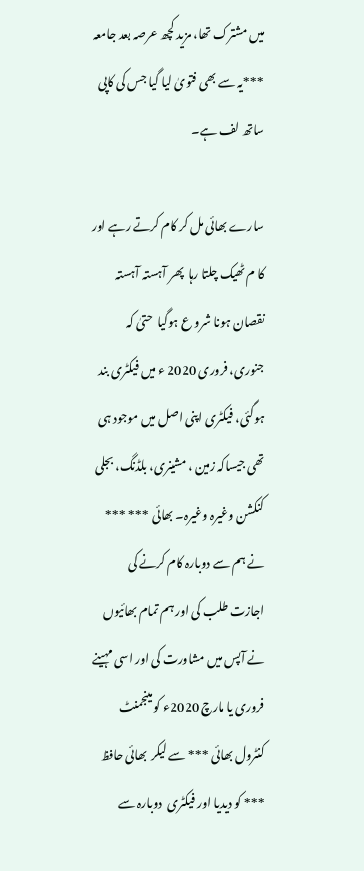میں مشترک تھا، مزید کچھ عرصہ بعد جامعہ ***یہ سے بھی فتویٰ لیا گیا جس کی کاپی ساتھ لف ہے۔

سارے بھائی مل کر کام کرتے رہے اور کا م ٹھیک چلتا رہا  پھر آہستہ آہستہ نقصان ہونا شرو ع ہوگیا  حتیٰ کہ جنوری، فروری 2020 ء میں فیکٹری بند ہوگئی، فیکٹری اپنی اصل میں موجود ہی تھی جیساکہ زمین ، مشینری، بلڈنگ، بجلی کنکشن وغیرہ وغیرہ۔ بھائی *** *** نے ہم سے دوبارہ کام کرنے کی اجازت طلب کی اور ہم تمام بھائیوں نے آپس میں مشاورت کی اور اسی مہینے فروری یا مارچ 2020ء کو مینجمنٹ کنٹرول بھائی *** سے لیکر  بھائی حافظ *** کو دیدیا اور فیکٹری  دوبارہ سے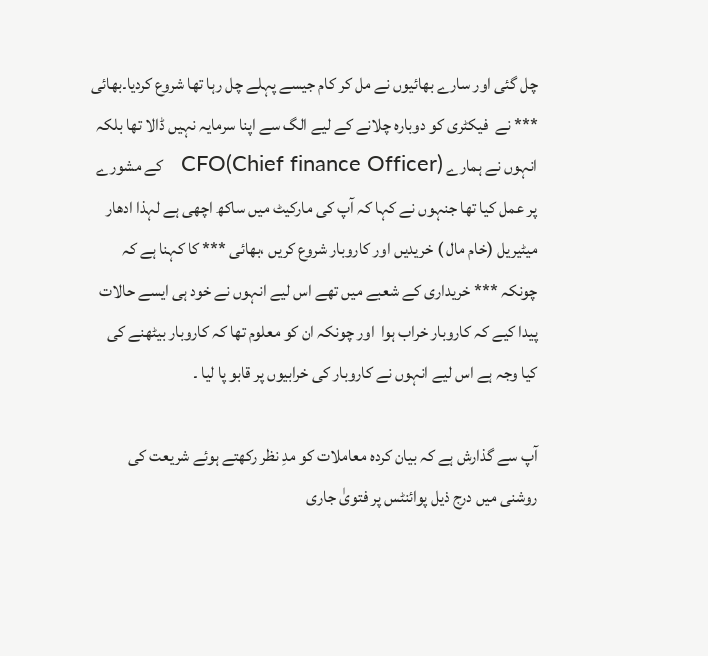چل گئی اور سارے بھائیوں نے مل کر کام جیسے پہلے چل رہا تھا شروع کردیا۔بھائی *** نے  فیکٹری کو دوبارہ چلانے کے لیے الگ سے اپنا سرمایہ نہیں ڈالا تھا بلکہ انہوں نے ہمارے CFO(Chief finance Officer)   کے مشورے  پر عمل کیا تھا جنہوں نے کہا کہ آپ کی مارکیٹ میں ساکھ اچھی ہے لہذا ادھار میٹیریل (خام مال ) خریدیں اور کاروبار شروع کریں ،بھائی *** کا کہنا ہے کہ چونکہ *** خریداری کے شعبے میں تھے اس لیے انہوں نے خود ہی ایسے حالات پیدا کیے کہ کاروبار خراب ہوا  اور چونکہ ان کو معلوم تھا کہ کاروبار بیٹھنے کی کیا وجہ ہے اس لیے انہوں نے کاروبار کی خرابیوں پر قابو پا لیا ۔

آپ سے گذارش ہے کہ بیان کردہ معاملات کو مدِ نظر رکھتے ہوئے شریعت کی روشنی میں درج ذیل پوائنٹس پر فتویٰ جاری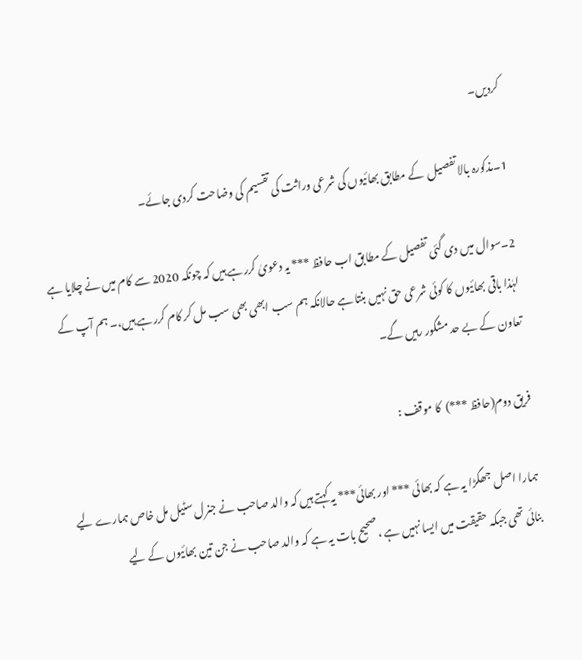کردیں۔

1۔مذکورہ بالا تفصیل  کے مطابق بھائیوں کی شرعی وراثت کی تقسیم کی وضاحت کردی جائے۔

2۔سوال میں دی گئی تفصیل کے مطابق اب حافظ *** یہ دعویٰ کررہے ہیں کہ چونکہ 2020 سے کام میں نے چلایا ہے لہٰذا باقی بھائیوں کا کوئی شرعی حق نہیں بنتا ہے حالانکہ ہم سب ابھی بھی سب مل کر کام کررہے ہیں،۔ ہم آپ کے تعاون کے بے حد مشکور رہیں گے۔

فریق دوم(حافظ ***)  کا موقف :

ہمارا اصل جھگڑا یہ ہے کہ بھائی *** اور بھائی*** یہ کہتے ہیں کہ والد صاحب نے جنرل سٹیل مل خاص ہمارے لیے بنائی تھی جبکہ حقیقت میں ایسا نہیں ہے ،صحیح بات یہ ہے کہ والد صاحب نے جن تین بھائیوں کے لیے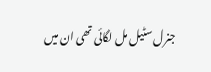جنرل سٹیل مل لگائی تھی ان میں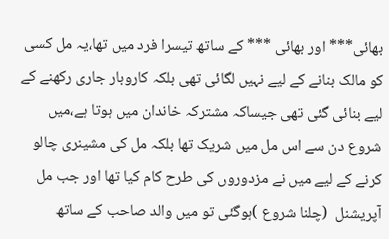بھائی*** اور بھائی *** کے ساتھ تیسرا فرد میں تھا،یہ مل کسی کو مالک بنانے کے لیے نہیں لگائی تھی بلکہ کاروبار جاری رکھنے کے لیے بنائی گئی تھی جیساکہ مشترکہ خاندان میں ہوتا ہے،میں شروع دن سے اس مل میں شریک تھا بلکہ مل کی مشینری چالو کرنے کے لیے میں نے مزدوروں کی طرح کام کیا تھا اور جب مل آپریشنل  (چلنا شروع )ہوگئی تو میں والد صاحب کے ساتھ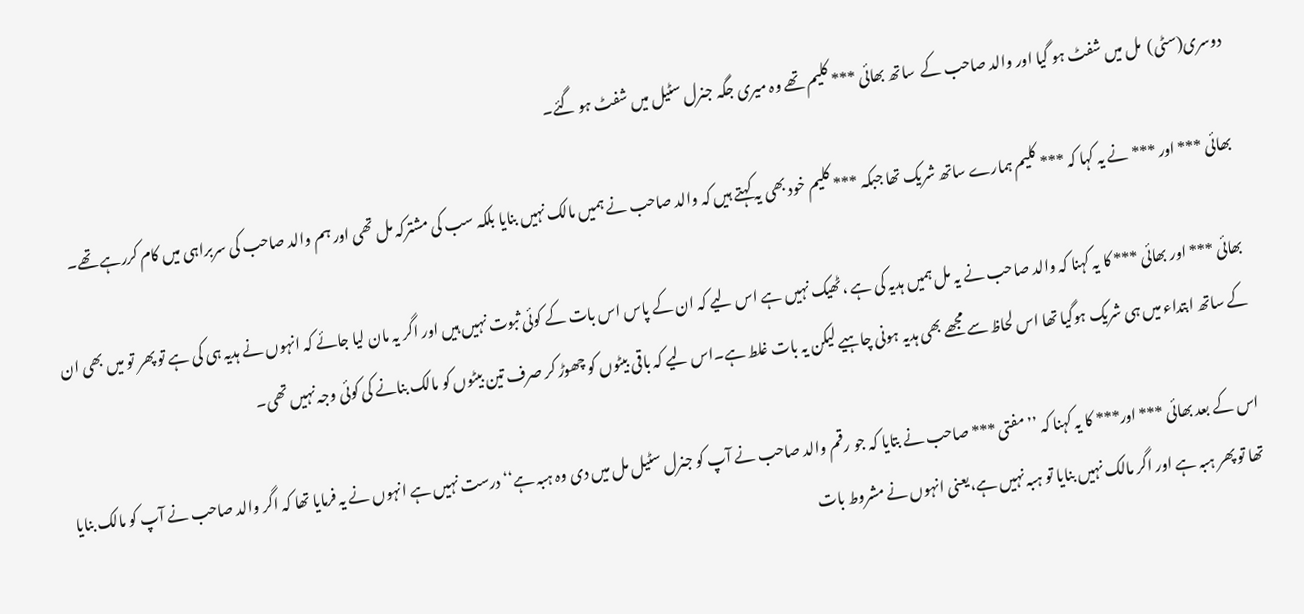دوسری(سٹی)  مل میں شفٹ ہو گیا اور والد صاحب کے  ساتھ بھائی *** کلیم تھے وہ میری جگہ جنرل سٹیل میں شفٹ ہو گئے۔

بھائی *** اور *** نے یہ کہا کہ *** کلیم ہمارے ساتھ شریک تھا جبکہ *** کلیم خود بھی یہ کہتے ہیں کہ والد صاحب نے ہمیں مالک نہیں بنایا بلکہ سب کی مشترکہ مل تھی اور ہم والد صاحب کی سربراہی میں کام کررہے تھے۔

بھائی *** اور بھائی *** کا یہ کہنا کہ والد صاحب نے یہ مل ہمیں ہدیہ کی ہے ،ٹھیک نہیں ہے اس لیے کہ ان کے پاس اس بات کے کوئی ثبوت نہیں ہیں اور اگر یہ مان لیا جائے کہ انہوں نے ہدیہ ہی کی ہے تو پھر تو میں بھی ان کے ساتھ ابتداء میں ہی شریک ہوگیا تھا اس لحاظ سے مجھے بھی ہدیہ ہونی چاہیے لیکن یہ بات غلط ہے۔اس لیے کہ باقی بیٹوں کو چھوڑ کر صرف تین بیٹوں کو مالک بنانے کی کوئی وجہ نہیں تھی۔

اس کے بعد بھائی *** اور*** کا یہ کہنا کہ ’’ مفتی *** صاحب نے بتایا کہ جو رقم والد صاحب نے آپ کو جنرل سٹیل مل میں دی وہ ہبہ ہے‘‘ درست نہیں ہے انہوں نے یہ فرمایا تھا کہ اگر والد صاحب نے آپ کو مالک بنایا تھا تو پھر ہبہ ہے اور اگر مالک نہیں بنایا تو ہبہ نہیں ہے،یعنی انہوں نے مشروط بات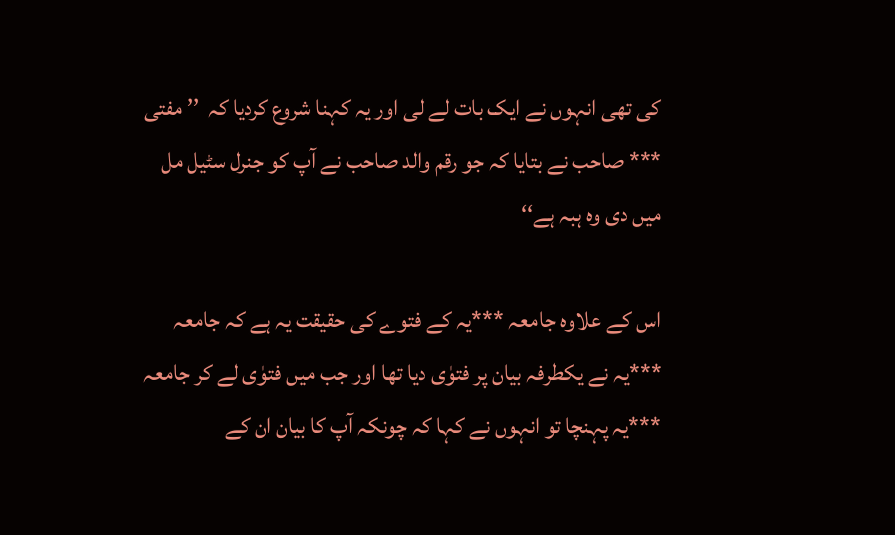کی تھی انہوں نے ایک بات لے لی اور یہ کہنا شروع کردیا کہ  ’’ مفتی *** صاحب نے بتایا کہ جو رقم والد صاحب نے آپ کو جنرل سٹیل مل میں دی وہ ہبہ ہے‘‘

اس کے علاوہ جامعہ ***یہ کے فتوے کی حقیقت یہ ہے کہ جامعہ ***یہ نے یکطرفہ بیان پر فتوٰی دیا تھا اور جب میں فتوٰی لے کر جامعہ ***یہ پہنچا تو انہوں نے کہا کہ چونکہ آپ کا بیان ان کے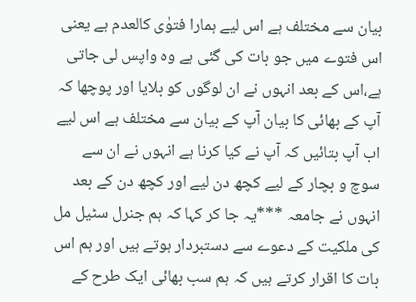بیان سے مختلف ہے اس لیے ہمارا فتوٰی کالعدم ہے یعنی اس فتوے میں جو بات کی گئی ہے وہ واپس لی جاتی ہے،اس کے بعد انہوں نے ان لوگوں کو بلایا اور پوچھا کہ آپ کے بھائی کا بیان آپ کے بیان سے مختلف ہے اس لیے اب آپ بتائیں کہ آپ نے کیا کرنا ہے انہوں نے ان سے سوچ و بچار کے لیے کچھ دن لیے اور کچھ دن کے بعد انہوں نے جامعہ ***یہ جا کر کہا کہ ہم جنرل سٹیل مل کی ملکیت کے دعوے سے دستبردار ہوتے ہیں اور ہم اس بات کا اقرار کرتے ہیں کہ ہم سب بھائی ایک طرح کے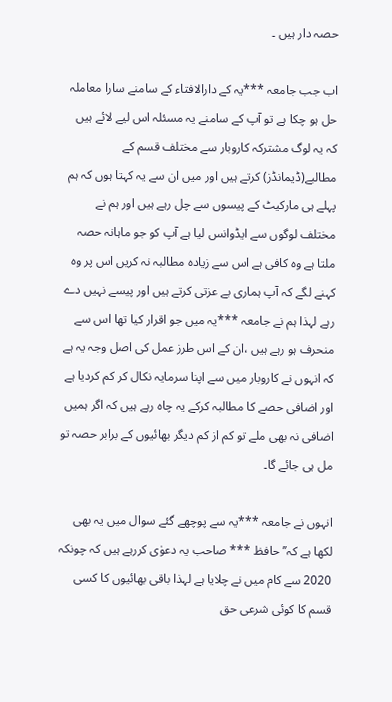حصہ دار ہیں ۔

اب جب جامعہ ***یہ کے دارالافتاء کے سامنے سارا معاملہ حل ہو چکا ہے تو آپ کے سامنے یہ مسئلہ اس لیے لائے ہیں کہ یہ لوگ مشترکہ کاروبار سے مختلف قسم کے مطالبے(ڈیمانڈز) کرتے ہیں اور میں ان سے یہ کہتا ہوں کہ ہم پہلے ہی مارکیٹ کے پیسوں سے چل رہے ہیں اور ہم نے مختلف لوگوں سے ایڈوانس لیا ہے آپ کو جو ماہانہ حصہ ملتا ہے وہ کافی ہے اس سے زیادہ مطالبہ نہ کریں اس پر وہ کہنے لگے کہ آپ ہماری بے عزتی کرتے ہیں اور پیسے نہیں دے رہے لہذا ہم نے جامعہ ***یہ میں جو اقرار کیا تھا اس سے منحرف ہو رہے ہیں ،ان کے اس طرز عمل کی اصل وجہ یہ ہے کہ انہوں نے کاروبار میں سے اپنا سرمایہ نکال کر کم کردیا ہے اور اضافی حصے کا مطالبہ کرکے یہ چاہ رہے ہیں کہ اگر ہمیں اضافی نہ بھی ملے تو کم از کم دیگر بھائیوں کے برابر حصہ تو مل ہی جائے گا۔

انہوں نے جامعہ ***یہ سے پوچھے گئے سوال میں یہ بھی لکھا ہے کہ’’ حافظ *** صاحب یہ دعوٰی کررہے ہیں کہ چونکہ 2020 سے کام میں نے چلایا ہے لہذا باقی بھائیوں کا کسی قسم کا کوئی شرعی حق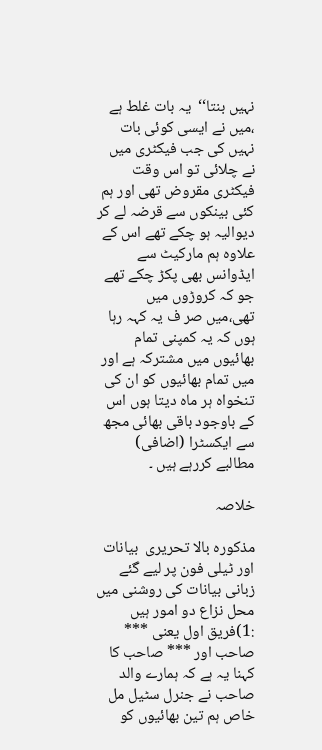نہیں بنتا‘‘  یہ بات غلط ہے ،میں نے ایسی کوئی بات نہیں کی جب فیکٹری میں نے چلائی تو اس وقت فیکٹری مقروض تھی اور ہم کئی بینکوں سے قرضہ لے کر دیوالیہ ہو چکے تھے اس کے علاوہ ہم مارکیٹ سے ایڈوانس بھی پکڑ چکے تھے جو کہ کروڑوں میں تھی،میں صر ف یہ کہہ رہا ہوں کہ یہ کمپنی تمام بھائیوں میں مشترکہ ہے اور میں تمام بھائیوں کو ان کی تنخواہ ہر ماہ دیتا ہوں اس کے باوجود باقی بھائی مجھ سے ایکسٹرا (اضافی) مطالبے کررہے ہیں ۔

خلاصہ

مذکورہ بالا تحریری  بیانات  اور ٹیلی فون پر لیے گئے  زبانی بیانات کی روشنی میں محل نزاع دو امور ہیں :1)فریق اول یعنی *** صاحب اور *** صاحب کا کہنا یہ ہے کہ ہمارے والد صاحب نے جنرل سٹیل مل خاص ہم تین بھائیوں کو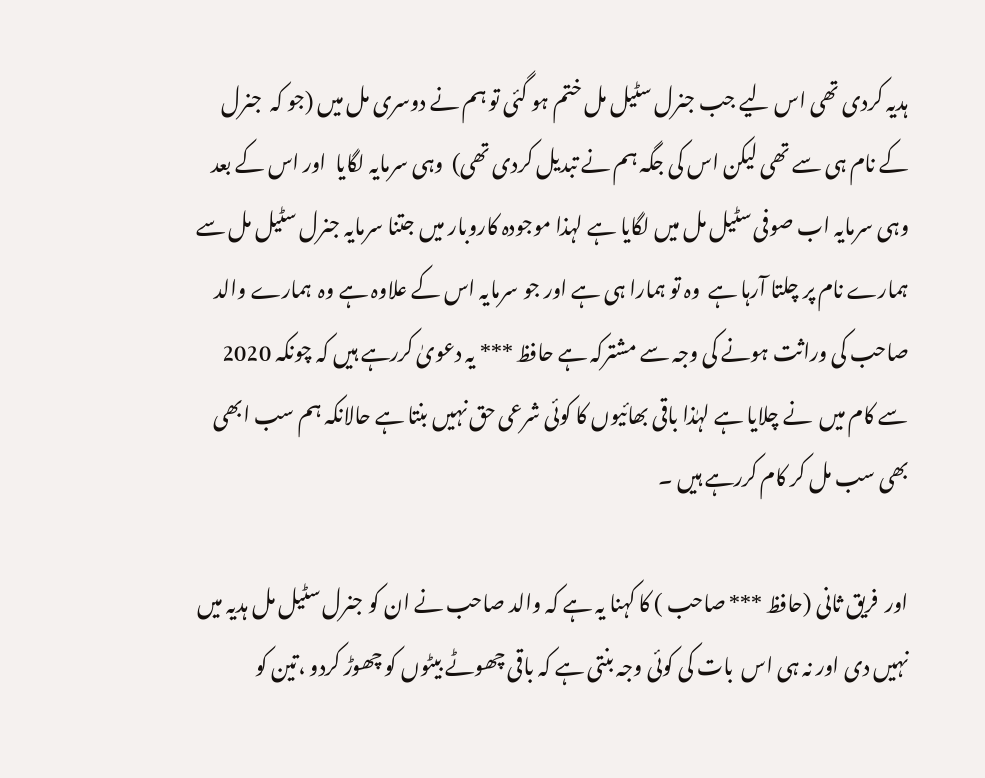ہدیہ کردی تھی اس لیے جب جنرل سٹیل مل ختم ہو گئی تو ہم نے دوسری مل میں (جو کہ  جنرل کے نام ہی سے تھی لیکن اس کی جگہ ہم نے تبدیل کردی تھی)  وہی سرمایہ لگایا  اور اس کے بعد وہی سرمایہ اب صوفی سٹیل مل میں لگایا ہے لہذا موجودہ کاروبار میں جتنا سرمایہ جنرل سٹیل مل سے ہمارے نام پر چلتا آرہا ہے  وہ تو ہمارا ہی ہے اور جو سرمایہ اس کے علاوہ ہے وہ  ہمارے والد صاحب کی وراثت ہونے کی وجہ سے مشترکہ ہے حافظ *** یہ دعویٰ کررہے ہیں کہ چونکہ 2020 سے کام میں  نے چلایا ہے لہٰذا باقی بھائیوں کا کوئی شرعی حق نہیں بنتا ہے حالانکہ ہم سب ابھی بھی سب مل کر کام کررہے ہیں ۔

اور  فریق ثانی (حافظ *** صاحب ) کا کہنا یہ ہے کہ والد صاحب نے ان کو جنرل سٹیل مل ہدیہ میں نہیں دی اور نہ ہی اس  بات کی کوئی وجہ بنتی ہے کہ باقی چھوٹے بیٹوں کو چھوڑ کردو ،تین کو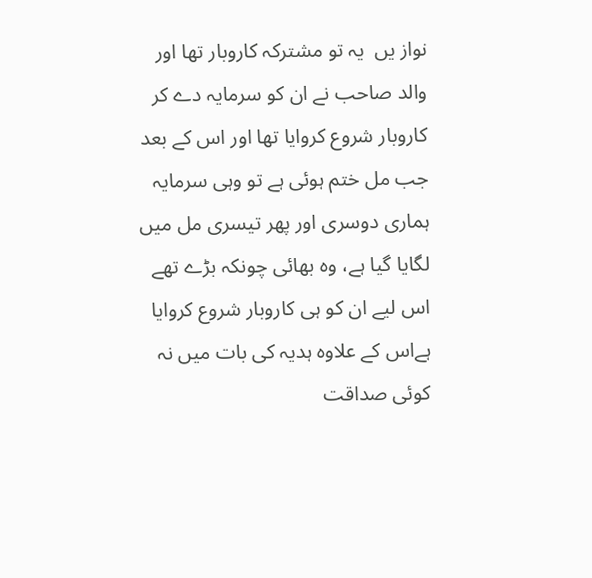نواز یں  یہ تو مشترکہ کاروبار تھا اور والد صاحب نے ان کو سرمایہ دے کر کاروبار شروع کروایا تھا اور اس کے بعد جب مل ختم ہوئی ہے تو وہی سرمایہ ہماری دوسری اور پھر تیسری مل میں لگایا گیا ہے، وہ بھائی چونکہ بڑے تھے اس لیے ان کو ہی کاروبار شروع کروایا ہےاس کے علاوہ ہدیہ کی بات میں نہ کوئی صداقت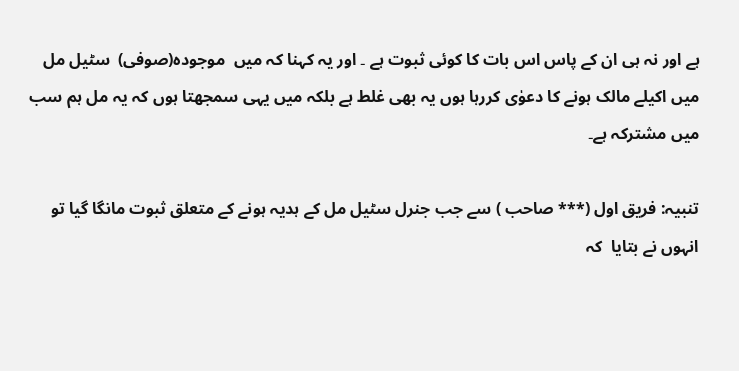ہے اور نہ ہی ان کے پاس اس بات کا کوئی ثبوت ہے ۔ اور یہ کہنا کہ میں  موجودہ(صوفی)  سٹیل مل  میں اکیلے مالک ہونے کا دعوٰی کررہا ہوں یہ بھی غلط ہے بلکہ میں یہی سمجھتا ہوں کہ یہ مل ہم سب میں مشترکہ ہے۔

تنبیہ: فریق اول (*** صاحب ) سے جب جنرل سٹیل مل کے ہدیہ ہونے کے متعلق ثبوت مانگا گیا تو انہوں نے بتایا  کہ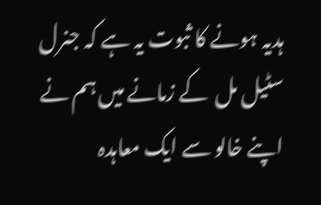ہدیہ ہونے کا ثبوت یہ ہے کہ جنرل سٹیل مل  کے زمانے میں ہم نے اپنے خالو سے ایک معاہدہ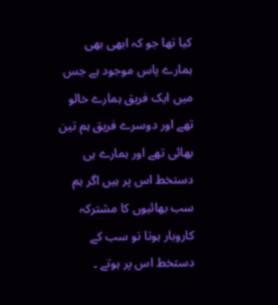کیا تھا جو کہ ابھی بھی ہمارے پاس موجود ہے جس میں ایک فریق ہمارے خالو تھے اور دوسرے فریق ہم تین بھائی تھے اور ہمارے ہی دستخط اس پر ہیں اگر ہم سب بھائیوں کا مشترکہ کاروبار ہوتا تو سب کے دستخط اس پر ہوتے ۔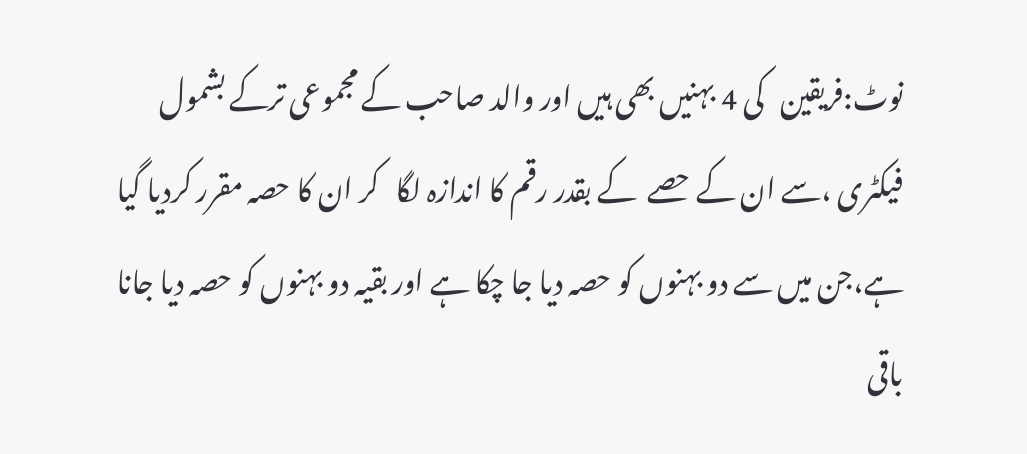نوٹ:فریقین   کی 4 بہنیں بھی ہیں اور والد صاحب کے مجموعی ترکے بشمول فیکٹری ،سے ان کے حصے  کے بقدر رقم کا اندازہ لگا   کر ان کا حصہ مقرر کردیا گیا ہے،جن میں سے دو بہنوں کو حصہ دیا جا چکا ہے اور بقیہ دو بہنوں کو حصہ دیا جانا باقی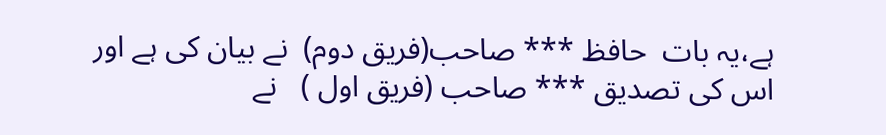ہے،یہ بات  حافظ *** صاحب(فریق دوم)  نے بیان کی ہے اور  اس کی تصدیق *** صاحب (فریق اول )   نے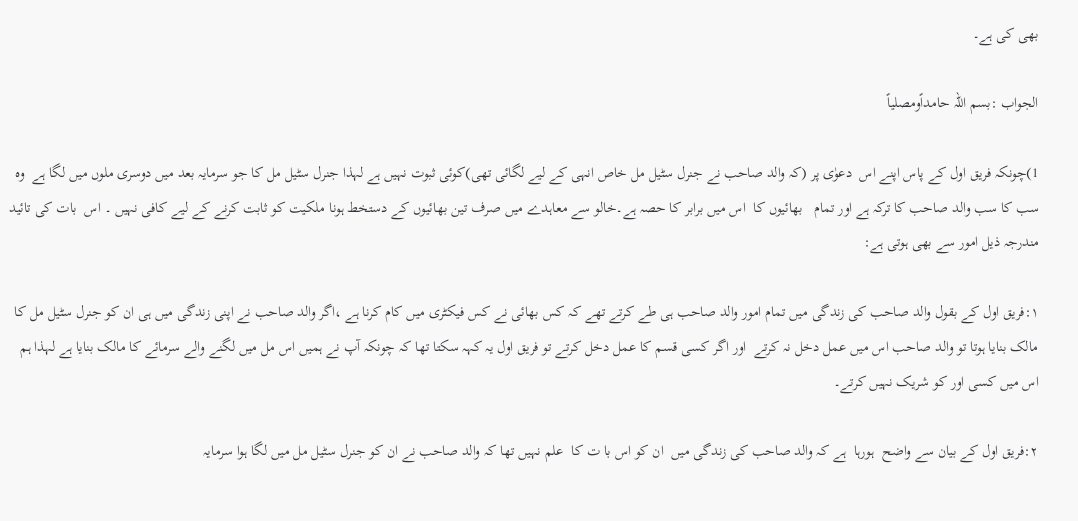بھی کی ہے۔

الجواب :بسم اللہ حامداًومصلیاً

1)چونکہ فریق اول کے پاس اپنے اس  دعوٰی پر (کہ والد صاحب نے جنرل سٹیل مل خاص انہی کے لیے لگائی تھی)کوئی ثبوت نہیں ہے لہذا جنرل سٹیل مل کا جو سرمایہ بعد میں دوسری ملوں میں لگا ہے  وہ سب کا سب والد صاحب کا ترکہ ہے اور تمام   بھائیوں کا  اس میں برابر کا حصہ ہے۔خالو سے معاہدے میں صرف تین بھائیوں کے دستخط ہونا ملکیت کو ثابت کرنے کے لیے کافی نہیں ۔ اس  بات کی تائید مندرجہ ذیل امور سے بھی ہوتی ہے:

۱:فریق اول کے بقول والد صاحب کی زندگی میں تمام امور والد صاحب ہی طے کرتے تھے کہ کس بھائی نے کس فیکٹری میں کام کرنا ہے ،اگر والد صاحب نے اپنی زندگی میں ہی ان کو جنرل سٹیل مل کا مالک بنایا ہوتا تو والد صاحب اس میں عمل دخل نہ کرتے  اور اگر کسی قسم کا عمل دخل کرتے تو فریق اول یہ کہہ سکتا تھا کہ چونکہ آپ نے ہمیں اس مل میں لگنے والے سرمائے کا مالک بنایا ہے لہذا ہم اس میں کسی اور کو شریک نہیں کرتے۔

۲:فریق اول کے بیان سے واضح  ہورہا  ہے کہ والد صاحب کی زندگی میں  ان کو اس با ت کا  علم نہیں تھا کہ والد صاحب نے ان کو جنرل سٹیل مل میں لگا ہوا سرمایہ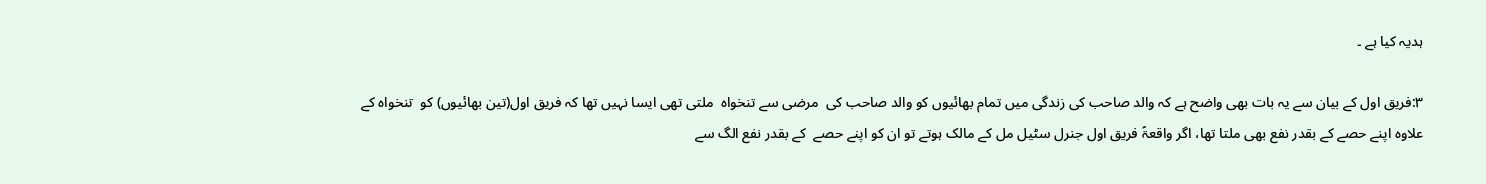ہدیہ کیا ہے ۔

۳:فریق اول کے بیان سے یہ بات بھی واضح ہے کہ والد صاحب کی زندگی میں تمام بھائیوں کو والد صاحب کی  مرضی سے تنخواہ  ملتی تھی ایسا نہیں تھا کہ فریق اول(تین بھائیوں) کو  تنخواہ کے علاوہ اپنے حصے کے بقدر نفع بھی ملتا تھا، اگر واقعۃً فریق اول جنرل سٹیل مل کے مالک ہوتے تو ان کو اپنے حصے  کے بقدر نفع الگ سے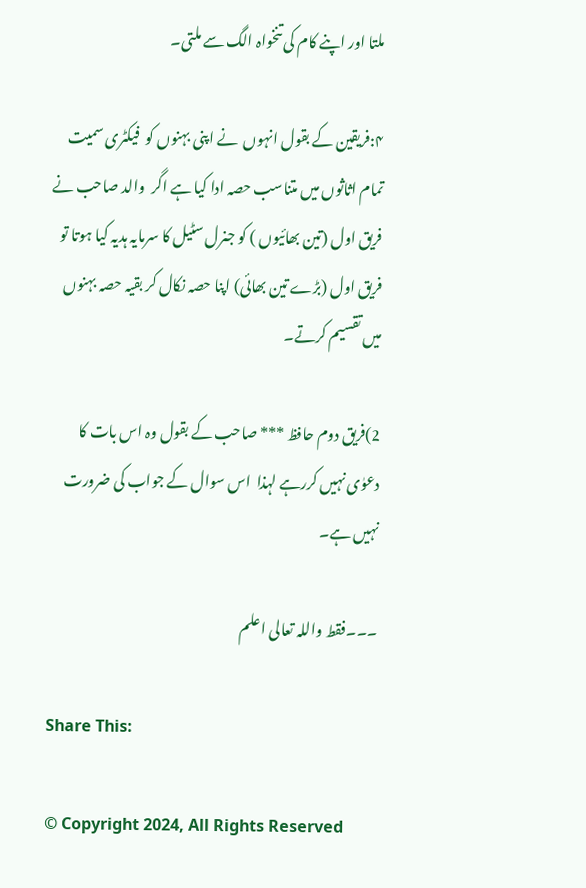ملتا اور اپنے کام کی تنخواہ الگ سے ملتی۔

۴:فریقین کے بقول انہوں  نے اپنی بہنوں کو  فیکٹری سمیت   تمام اثاثوں میں متناسب حصہ ادا کیا ہے اگر  والد صاحب نے فریق اول (تین بھائیوں ) کو جنرل سٹیل کا سرمایہ ہدیہ کیا ہوتا تو فریق اول (بڑے تین بھائی) اپنا حصہ نکال کر بقیہ حصہ بہنوں میں تقسیم کرتے۔

2)فریق دوم حافظ *** صاحب کے بقول وہ اس بات کا دعوٰی نہیں کررہے لہذا  اس سوال کے جواب کی ضرورت نہیں ہے۔

۔۔۔فقط واللہ تعالی اعلم

Share This:

© Copyright 2024, All Rights Reserved